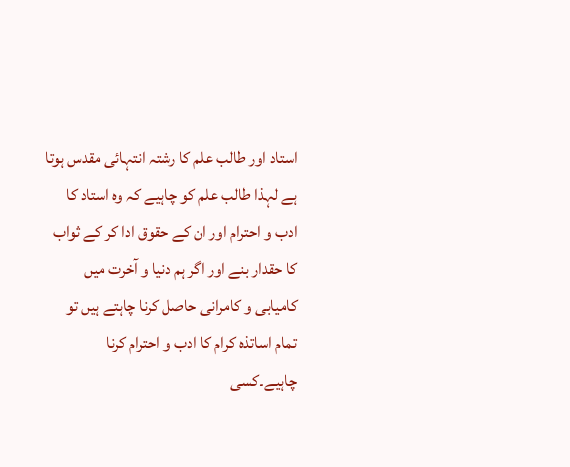استاد اور طالب علم کا رشتہ انتہائی مقدس ہوتا ہے لہذا طالب علم کو چاہیے کہ وہ استاد کا ادب و احترام اور ان کے حقوق ادا کر کے ثواب کا حقدار بنے اور اگر ہم دنیا و آخرت میں کامیابی و کامرانی حاصل کرنا چاہتے ہیں تو تمام اساتذہ کرام کا ادب و احترام کرنا چاہیے۔کسی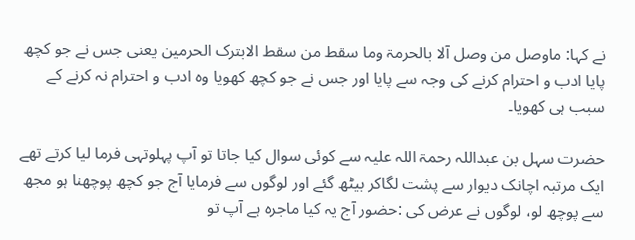نے کہا: ماوصل من وصل آلا بالحرمۃ وما سقط من سقط الابترک الحرمین یعنی جس نے جو کچھ پایا ادب و احترام کرنے کی وجہ سے پایا اور جس نے جو کچھ کھویا وہ ادب و احترام نہ کرنے کے سبب ہی کھویا۔

حضرت سہل بن عبداللہ رحمۃ اللہ علیہ سے کوئی سوال کیا جاتا تو آپ پہلوتہی فرما لیا کرتے تھے ایک مرتبہ اچانک دیوار سے پشت لگاکر بیٹھ گئے اور لوگوں سے فرمایا آج جو کچھ پوچھنا ہو مجھ سے پوچھ لو، لوگوں نے عرض کی :حضور آج یہ کیا ماجرہ ہے آپ تو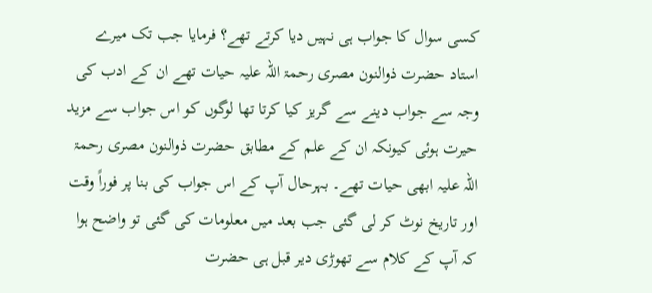کسی سوال کا جواب ہی نہیں دیا کرتے تھے؟ فرمایا جب تک میرے استاد حضرت ذوالنون مصری رحمۃ اللہ علیہ حیات تھے ان کے ادب کی وجہ سے جواب دینے سے گریز کیا کرتا تھا لوگوں کو اس جواب سے مزید حیرت ہوئی کیونکہ ان کے علم کے مطابق حضرت ذوالنون مصری رحمۃ اللہ علیہ ابھی حیات تھے۔ بہرحال آپ کے اس جواب کی بنا پر فوراً وقت اور تاریخ نوٹ کر لی گئی جب بعد میں معلومات کی گئی تو واضح ہوا کہ آپ کے کلام سے تھوڑی دیر قبل ہی حضرت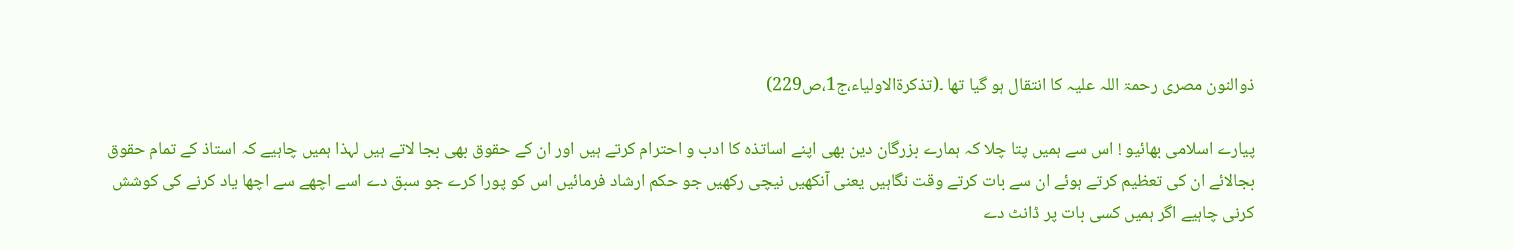ذوالنون مصری رحمۃ اللہ علیہ کا انتقال ہو گیا تھا ۔(تذکرۃالاولیاء،ج1،ص229)

پیارے اسلامی بھائیو ! اس سے ہمیں پتا چلا کہ ہمارے بزرگان دین بھی اپنے اساتذہ کا ادب و احترام کرتے ہیں اور ان کے حقوق بھی بجا لاتے ہیں لہذا ہمیں چاہیے کہ استاذ کے تمام حقوق بجالائے ان کی تعظیم کرتے ہوئے ان سے بات کرتے وقت نگاہیں یعنی آنکھیں نیچی رکھیں جو حکم ارشاد فرمائیں اس کو پورا کرے جو سبق دے اسے اچھے سے اچھا یاد کرنے کی کوشش کرنی چاہیے اگر ہمیں کسی بات پر ڈانٹ دے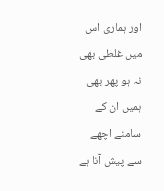اور ہماری اس میں غلطی بھی نہ ہو پھر بھی ہمیں ان کے سامنے اچھے سے پیش آنا ہے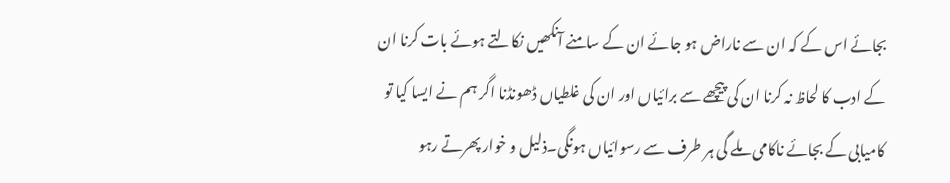بجائے اس کے کہ ان سے ناراض ہو جائے ان کے سامنے آنکھیں نکالتے ہوئے بات کرنا ان کے ادب کا لحاظ نہ کرنا ان کی پیچھے سے برائیاں اور ان کی غلطیاں ڈھونڈنا اگر ہم نے ایسا کیا تو کامیابی کے بجائے ناکامی ملے گی ہر طرف سے رسوائیاں ہونگی۔ذلیل و خوار پھرتے رہو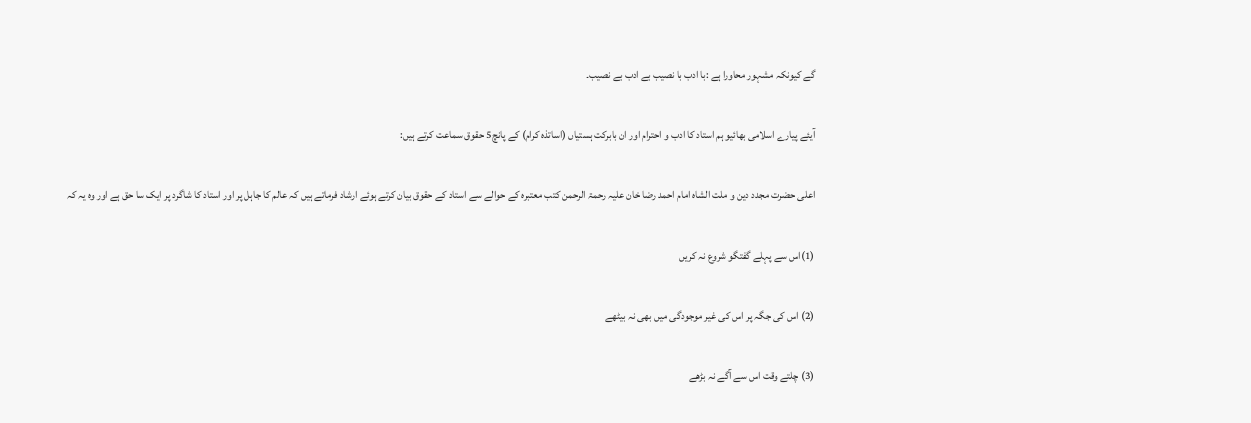گے کیونکہ مشہور محاورا ہے :با ادب با نصیب بے ادب بے نصیب۔

آیئے پیارے اسلامی بھائیو ہم استاد کا ادب و احترام اور ان بابرکت ہستیاں (اساتذہ کرام) کے پانچ5 حقوق سماعت کرتے ہیں:

اعلی حضرت مجدد دین و ملت الشاہ امام احمد رضا خان علیہ رحمۃ الرحمن کتب معتبرہ کے حوالے سے استاد کے حقوق بیان کرتے ہوئے ارشاد فرماتے ہیں کہ عالم کا جاہل پر اور استاد کا شاگرد پر ایک سا حق ہے اور وہ یہ کہ

(1)اس سے پہلے گفتگو شروع نہ کریں

(2) اس کی جگہ پر اس کی غیر موجودگی میں بھی نہ بیٹھے

(3) چلتے وقت اس سے آگے نہ بڑھے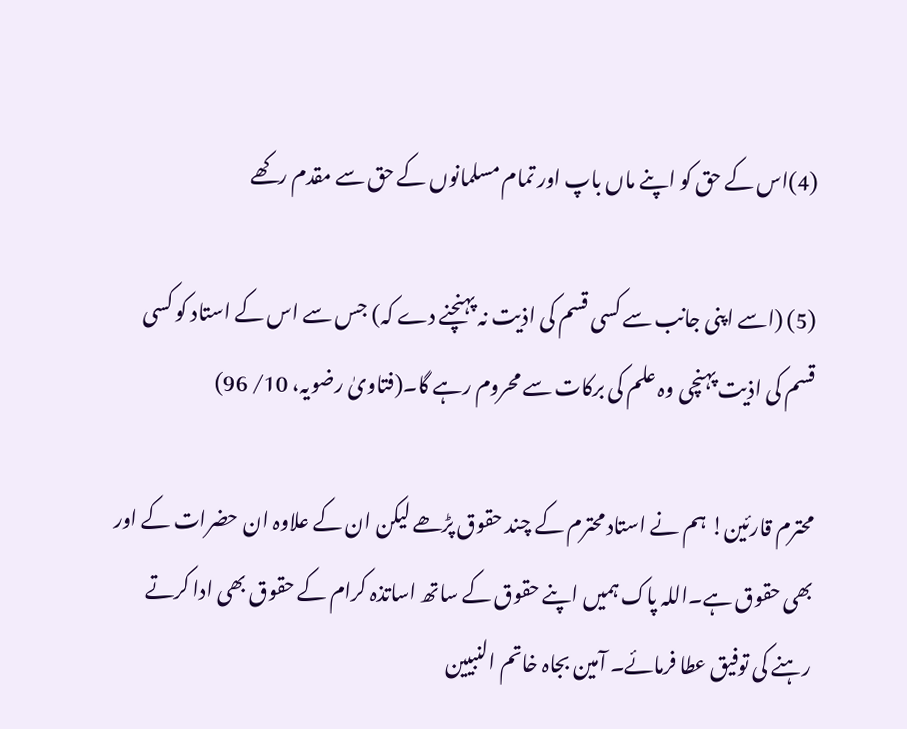(4)اس کے حق کو اپنے ماں باپ اور تمام مسلمانوں کے حق سے مقدم رکھے

(5) (اسے اپنی جانب سے کسی قسم کی اذیت نہ پہنچنے دے کہ) جس سے اس کے استاد کو کسی قسم کی اذیت پہنچی وہ علم کی برکات سے محروم رہے گا۔(فتاویٰ رضویہ، 10/ 96)

محترم قارئین! ہم نے استاد محترم کے چند حقوق پڑھے لیکن ان کے علاوہ ان حضرات کے اور بھی حقوق ہے۔اللہ پاک ہمیں اپنے حقوق کے ساتھ اساتذہ کرام کے حقوق بھی ادا کرتے رہنے کی توفیق عطا فرمائے۔ آمین بجاہ خاتم النبیین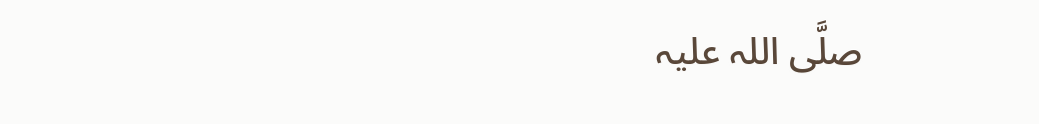صلَّی اللہ علیہ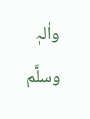واٰلہٖ وسلَّم